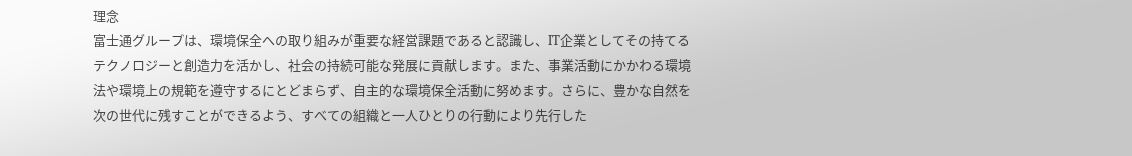理念
富士通グループは、環境保全への取り組みが重要な経営課題であると認識し、IT企業としてその持てるテクノロジーと創造力を活かし、社会の持続可能な発展に貢献します。また、事業活動にかかわる環境法や環境上の規範を遵守するにとどまらず、自主的な環境保全活動に努めます。さらに、豊かな自然を次の世代に残すことができるよう、すべての組織と一人ひとりの行動により先行した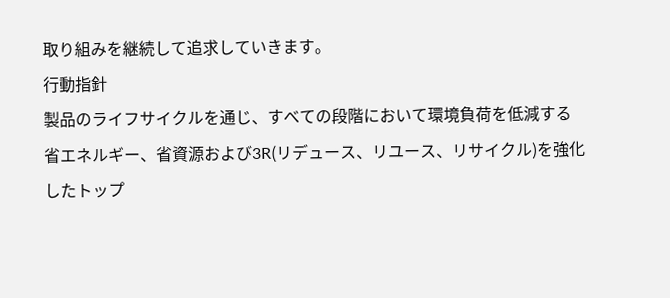取り組みを継続して追求していきます。
行動指針
製品のライフサイクルを通じ、すべての段階において環境負荷を低減する
省エネルギー、省資源および3R(リデュース、リユース、リサイクル)を強化したトップ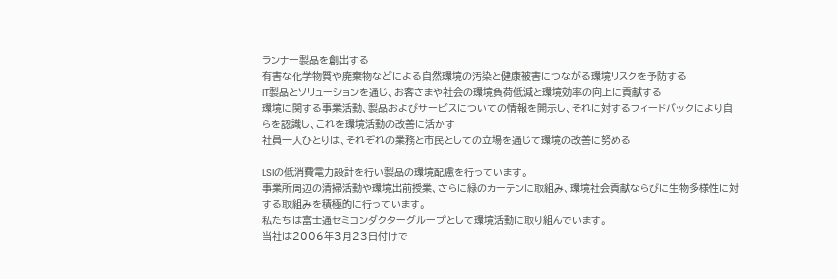ランナー製品を創出する
有害な化学物質や廃棄物などによる自然環境の汚染と健康被害につながる環境リスクを予防する
IT製品とソリューションを通じ、お客さまや社会の環境負荷低減と環境効率の向上に貢献する
環境に関する事業活動、製品およびサービスについての情報を開示し、それに対するフィードバックにより自らを認識し、これを環境活動の改善に活かす
社員一人ひとりは、それぞれの業務と市民としての立場を通じて環境の改善に努める

LSIの低消費電力設計を行い製品の環境配慮を行っています。
事業所周辺の清掃活動や環境出前授業、さらに緑のカーテンに取組み、環境社会貢献ならびに生物多様性に対する取組みを積極的に行っています。
私たちは富士通セミコンダクターグループとして環境活動に取り組んでいます。
当社は2006年3月23日付けで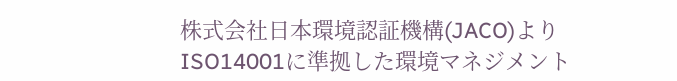株式会社日本環境認証機構(JACO)よりISO14001に準拠した環境マネジメント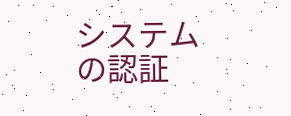システムの認証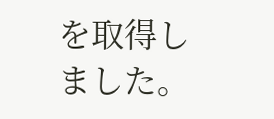を取得しました。